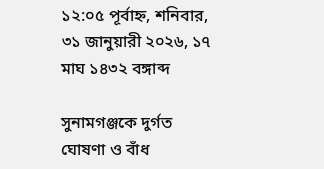১২:০৫ পূর্বাহ্ন, শনিবার, ৩১ জানুয়ারী ২০২৬, ১৭ মাঘ ১৪৩২ বঙ্গাব্দ

সুনামগঞ্জকে দুর্গত ঘোষণা ও বাঁধ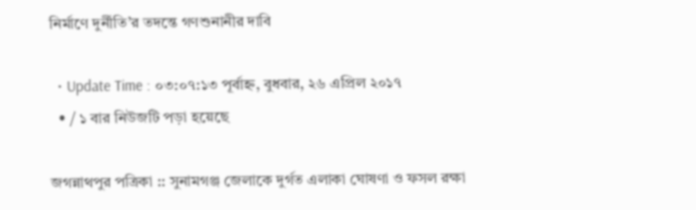নির্মাণে দুর্নীতি’র তদন্তে গণশুনানীর দাবি

  • Update Time : ০৩:০৭:১৩ পূর্বাহ্ন, বুধবার, ২৬ এপ্রিল ২০১৭
  • / ১ বার নিউজটি পড়া হয়েছে

জগন্নাথপুর পত্রিকা :: সুনামগঞ্জ জেলাকে দুর্গত এলাকা ঘোষণা ও ফসল রক্ষা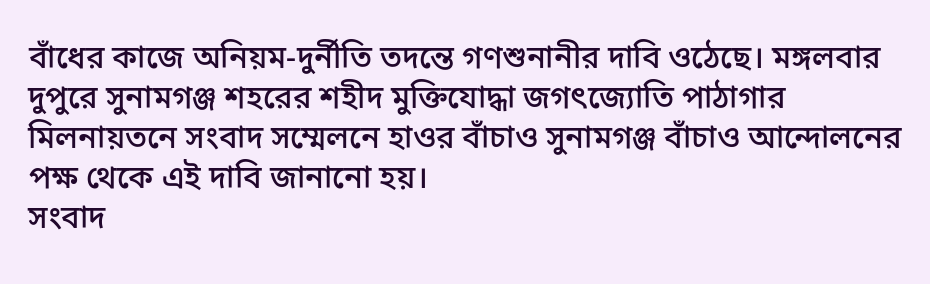বাঁধের কাজে অনিয়ম-দুর্নীতি তদন্তে গণশুনানীর দাবি ওঠেছে। মঙ্গলবার দুপুরে সুনামগঞ্জ শহরের শহীদ মুক্তিযোদ্ধা জগৎজ্যোতি পাঠাগার মিলনায়তনে সংবাদ সম্মেলনে হাওর বাঁচাও সুনামগঞ্জ বাঁচাও আন্দোলনের পক্ষ থেকে এই দাবি জানানো হয়।
সংবাদ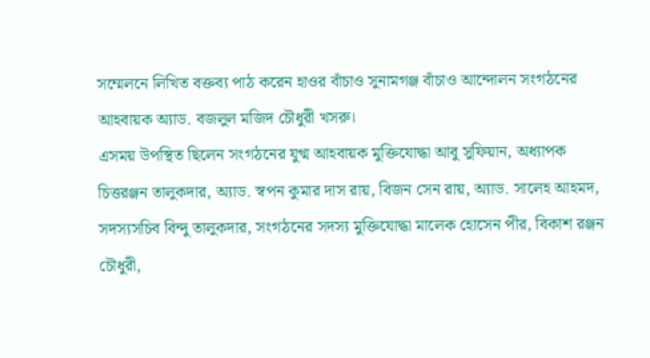সম্মেলনে লিখিত বক্তব্য পাঠ করেন হাওর বাঁচাও সুনামগঞ্জ বাঁচাও আন্দোলন সংগঠনের আহবায়ক অ্যাড. বজলুল মজিদ চৌধুরী খসরু।
এসময় উপস্থিত ছিলেন সংগঠনের যুগ্ম আহবায়ক মুক্তিযোদ্ধা আবু সুফিয়ান, অধ্যাপক চিত্তরঞ্জন তালুকদার, অ্যাড. স্বপন কুমার দাস রায়, বিজন সেন রায়, অ্যাড. সালেহ আহমদ, সদস্যসচিব বিন্দু তালুকদার, সংগঠনের সদস্য মুক্তিযোদ্ধা মালেক হোসেন পীর, বিকাশ রঞ্জন চৌধুরী,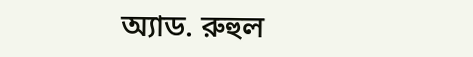অ্যাড. রুহুল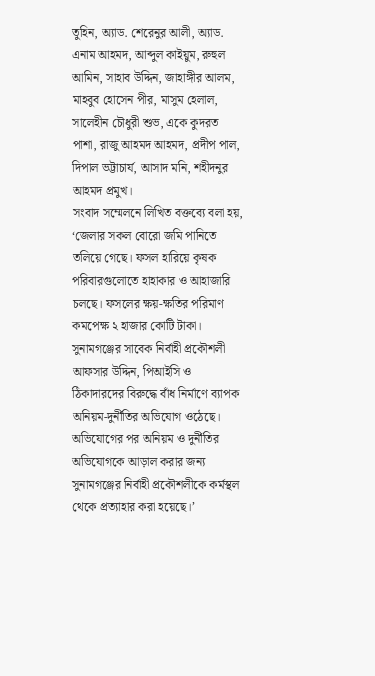তুহিন, অ্যাড. শেরেনুর আলী, অ্যাড. এনাম আহমদ, আব্দুল কাইয়ুম, রুহুল আমিন, সাহাব উদ্দিন, জাহাঙ্গীর আলম, মাহবুব হোসেন পীর, মাসুম হেলাল, সালেহীন চৌধুরী শুভ, একে কুদরত পাশা, রাজু আহমদ আহমদ, প্রদীপ পাল, দিপাল ভট্টাচার্য, আসাদ মনি, শহীদনুর আহমদ প্রমুখ।
সংবাদ সম্মেলনে লিখিত বক্তব্যে বলা হয়, ‘জেলার সকল বোরো জমি পানিতে তলিয়ে গেছে। ফসল হারিয়ে কৃষক পরিবারগুলোতে হাহাকার ও আহাজারি চলছে। ফসলের ক্ষয়-ক্ষতির পরিমাণ কমপেক্ষ ২ হাজার কোটি টাকা। সুনামগঞ্জের সাবেক নির্বাহী প্রকৌশলী আফসার উদ্দিন, পিআইসি ও ঠিকাদারদের বিরুদ্ধে বাঁধ নির্মাণে ব্যাপক অনিয়ম-দুর্নীতির অভিযোগ ওঠেছে। অভিযোগের পর অনিয়ম ও দুর্নীতির অভিযোগকে আড়াল করার জন্য সুনামগঞ্জের নির্বাহী প্রকৌশলীকে কর্মস্থল থেকে প্রত্যাহার করা হয়েছে।’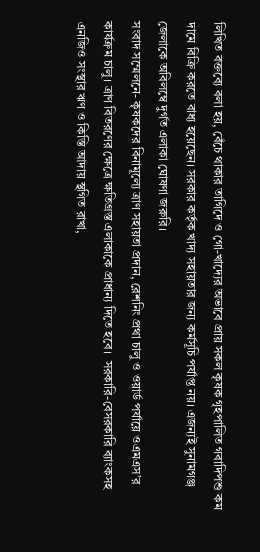লিখিত বক্তব্যে বলা হয়, বেঁচে থাকার তাগিদে ও গো-খাদ্যের অভাবে প্রায় সকল কৃষক গৃহপালিত গবাদিপশু কম দামে বিক্রি করতে বাধ্য হয়েছেন। সরকার কর্তৃক খাদ্য সহায়তার জন্য কর্মসূচি পর্যাপ্ত নয়। এজন্যই সুনামগঞ্জ জেলাকে অবিলম্বে দুর্গত এলাকা ঘোষণা জরুরি।
সংবাদ সম্মেলনে- কৃষকদের বিনামূল্যে ত্রাণ সহায়তা প্রদান, রেশনিং প্রথা চালু ও ওয়ার্ড পর্যায়ে ওএমএস’র কার্যক্রম চালু। ত্রাণ বিতরণের ক্ষেত্রে ক্ষতিগ্রস্ত এলাকাকে প্রাধান্য দিতে হবে।  সরকারি-বেসরকারি ব্যাংকসহ এনজিও সংস্থার ঋণ ও কিস্তি আদায় স্থগিত রাখা,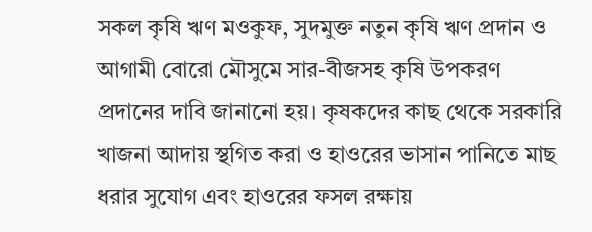সকল কৃষি ঋণ মওকুফ, সুদমুক্ত নতুন কৃষি ঋণ প্রদান ও আগামী বোরো মৌসুমে সার-বীজসহ কৃষি উপকরণ প্রদানের দাবি জানানো হয়। কৃষকদের কাছ থেকে সরকারি খাজনা আদায় স্থগিত করা ও হাওরের ভাসান পানিতে মাছ ধরার সুযোগ এবং হাওরের ফসল রক্ষায়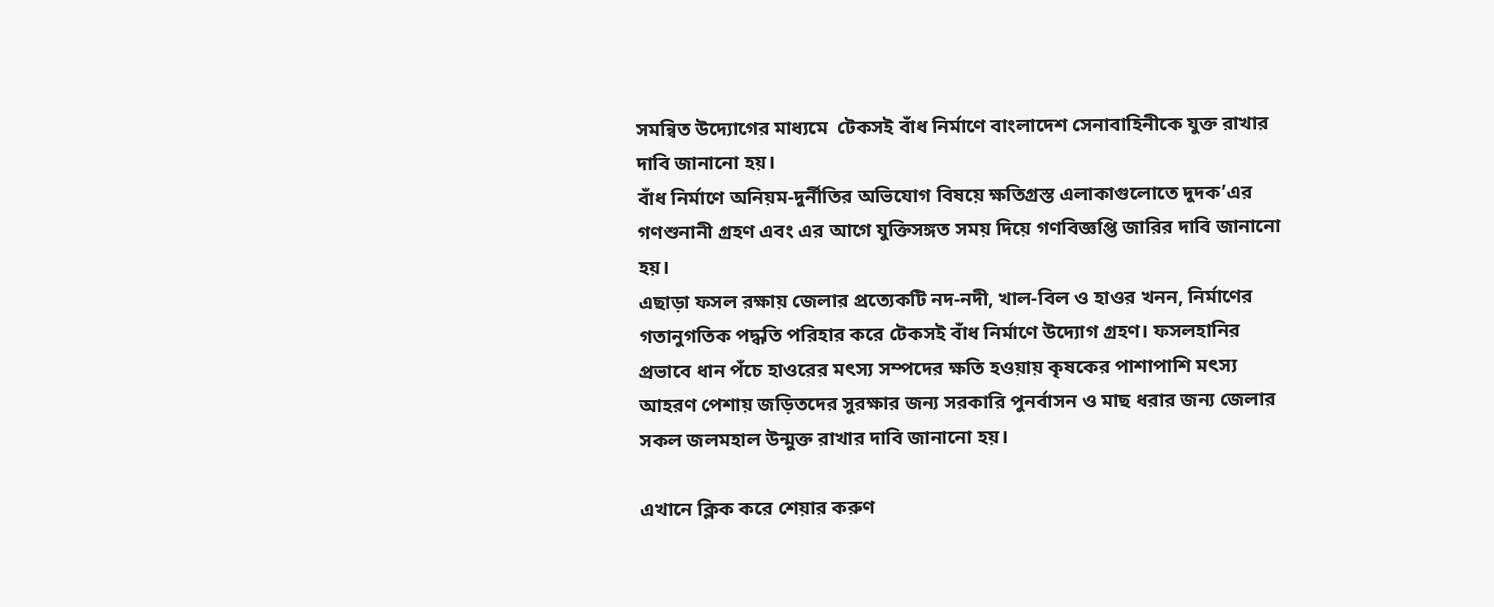সমন্বিত উদ্যোগের মাধ্যমে  টেকসই বাঁধ নির্মাণে বাংলাদেশ সেনাবাহিনীকে যুক্ত রাখার দাবি জানানো হয়।
বাঁধ নির্মাণে অনিয়ম-দুর্নীতির অভিযোগ বিষয়ে ক্ষতিগ্রস্ত এলাকাগুলোতে দুদক’এর গণশুনানী গ্রহণ এবং এর আগে যুক্তিসঙ্গত সময় দিয়ে গণবিজ্ঞপ্তি জারির দাবি জানানো হয়।
এছাড়া ফসল রক্ষায় জেলার প্রত্যেকটি নদ-নদী, খাল-বিল ও হাওর খনন, নির্মাণের গতানুগতিক পদ্ধতি পরিহার করে টেকসই বাঁধ নির্মাণে উদ্যোগ গ্রহণ। ফসলহানির প্রভাবে ধান পঁচে হাওরের মৎস্য সম্পদের ক্ষতি হওয়ায় কৃষকের পাশাপাশি মৎস্য আহরণ পেশায় জড়িতদের সুরক্ষার জন্য সরকারি পুনর্বাসন ও মাছ ধরার জন্য জেলার সকল জলমহাল উন্মুক্ত রাখার দাবি জানানো হয়।

এখানে ক্লিক করে শেয়ার করুণ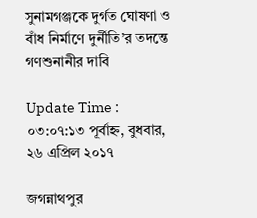সুনামগঞ্জকে দুর্গত ঘোষণা ও বাঁধ নির্মাণে দুর্নীতি’র তদন্তে গণশুনানীর দাবি

Update Time : ০৩:০৭:১৩ পূর্বাহ্ন, বুধবার, ২৬ এপ্রিল ২০১৭

জগন্নাথপুর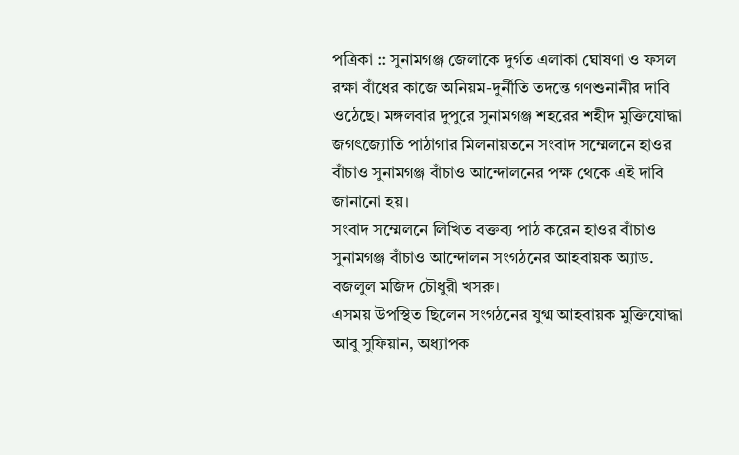পত্রিকা :: সুনামগঞ্জ জেলাকে দুর্গত এলাকা ঘোষণা ও ফসল রক্ষা বাঁধের কাজে অনিয়ম-দুর্নীতি তদন্তে গণশুনানীর দাবি ওঠেছে। মঙ্গলবার দুপুরে সুনামগঞ্জ শহরের শহীদ মুক্তিযোদ্ধা জগৎজ্যোতি পাঠাগার মিলনায়তনে সংবাদ সম্মেলনে হাওর বাঁচাও সুনামগঞ্জ বাঁচাও আন্দোলনের পক্ষ থেকে এই দাবি জানানো হয়।
সংবাদ সম্মেলনে লিখিত বক্তব্য পাঠ করেন হাওর বাঁচাও সুনামগঞ্জ বাঁচাও আন্দোলন সংগঠনের আহবায়ক অ্যাড. বজলুল মজিদ চৌধুরী খসরু।
এসময় উপস্থিত ছিলেন সংগঠনের যুগ্ম আহবায়ক মুক্তিযোদ্ধা আবু সুফিয়ান, অধ্যাপক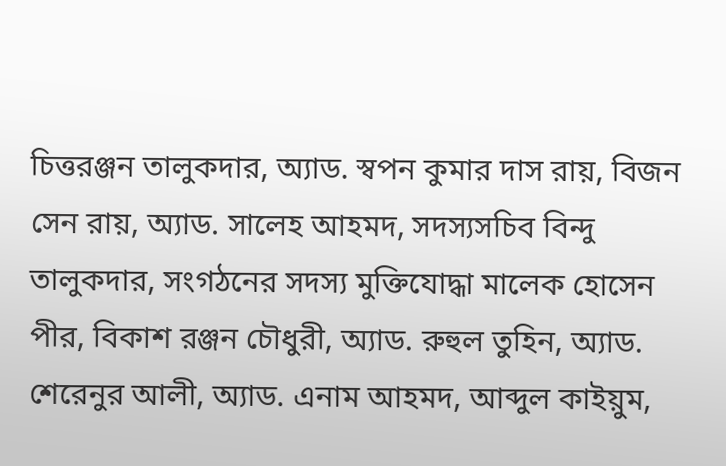চিত্তরঞ্জন তালুকদার, অ্যাড. স্বপন কুমার দাস রায়, বিজন সেন রায়, অ্যাড. সালেহ আহমদ, সদস্যসচিব বিন্দু তালুকদার, সংগঠনের সদস্য মুক্তিযোদ্ধা মালেক হোসেন পীর, বিকাশ রঞ্জন চৌধুরী, অ্যাড. রুহুল তুহিন, অ্যাড. শেরেনুর আলী, অ্যাড. এনাম আহমদ, আব্দুল কাইয়ুম,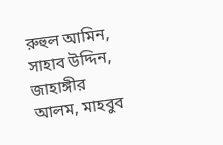রুহুল আমিন, সাহাব উদ্দিন, জাহাঙ্গীর আলম, মাহবুব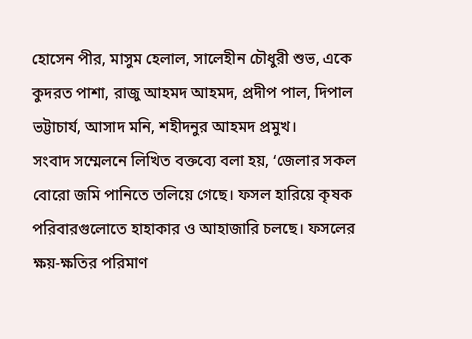হোসেন পীর, মাসুম হেলাল, সালেহীন চৌধুরী শুভ, একে কুদরত পাশা, রাজু আহমদ আহমদ, প্রদীপ পাল, দিপাল ভট্টাচার্য, আসাদ মনি, শহীদনুর আহমদ প্রমুখ।
সংবাদ সম্মেলনে লিখিত বক্তব্যে বলা হয়, ‘জেলার সকল বোরো জমি পানিতে তলিয়ে গেছে। ফসল হারিয়ে কৃষক পরিবারগুলোতে হাহাকার ও আহাজারি চলছে। ফসলের ক্ষয়-ক্ষতির পরিমাণ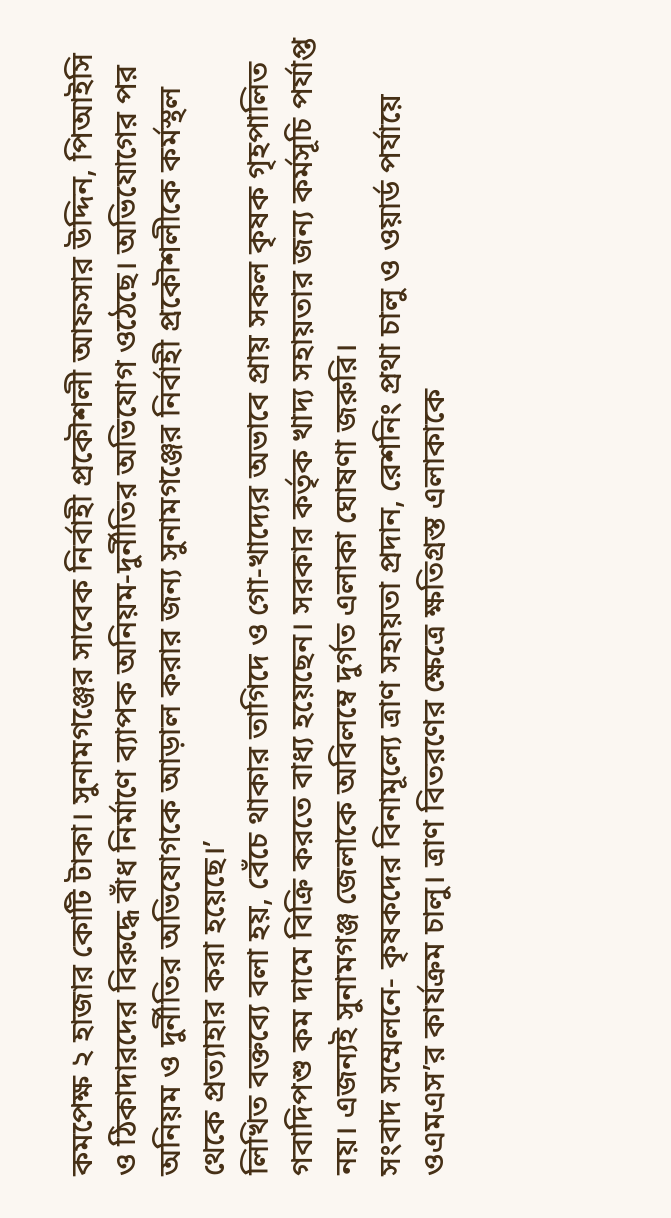কমপেক্ষ ২ হাজার কোটি টাকা। সুনামগঞ্জের সাবেক নির্বাহী প্রকৌশলী আফসার উদ্দিন, পিআইসি ও ঠিকাদারদের বিরুদ্ধে বাঁধ নির্মাণে ব্যাপক অনিয়ম-দুর্নীতির অভিযোগ ওঠেছে। অভিযোগের পর অনিয়ম ও দুর্নীতির অভিযোগকে আড়াল করার জন্য সুনামগঞ্জের নির্বাহী প্রকৌশলীকে কর্মস্থল থেকে প্রত্যাহার করা হয়েছে।’
লিখিত বক্তব্যে বলা হয়, বেঁচে থাকার তাগিদে ও গো-খাদ্যের অভাবে প্রায় সকল কৃষক গৃহপালিত গবাদিপশু কম দামে বিক্রি করতে বাধ্য হয়েছেন। সরকার কর্তৃক খাদ্য সহায়তার জন্য কর্মসূচি পর্যাপ্ত নয়। এজন্যই সুনামগঞ্জ জেলাকে অবিলম্বে দুর্গত এলাকা ঘোষণা জরুরি।
সংবাদ সম্মেলনে- কৃষকদের বিনামূল্যে ত্রাণ সহায়তা প্রদান, রেশনিং প্রথা চালু ও ওয়ার্ড পর্যায়ে ওএমএস’র কার্যক্রম চালু। ত্রাণ বিতরণের ক্ষেত্রে ক্ষতিগ্রস্ত এলাকাকে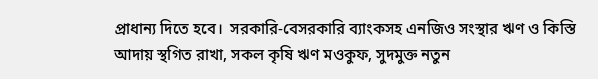প্রাধান্য দিতে হবে।  সরকারি-বেসরকারি ব্যাংকসহ এনজিও সংস্থার ঋণ ও কিস্তি আদায় স্থগিত রাখা, সকল কৃষি ঋণ মওকুফ, সুদমুক্ত নতুন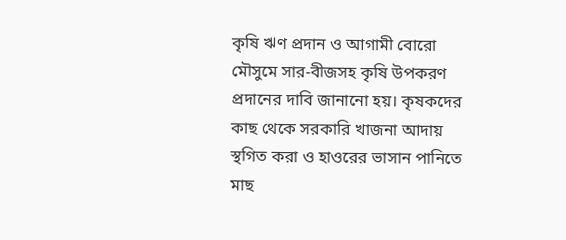কৃষি ঋণ প্রদান ও আগামী বোরো মৌসুমে সার-বীজসহ কৃষি উপকরণ প্রদানের দাবি জানানো হয়। কৃষকদের কাছ থেকে সরকারি খাজনা আদায় স্থগিত করা ও হাওরের ভাসান পানিতে মাছ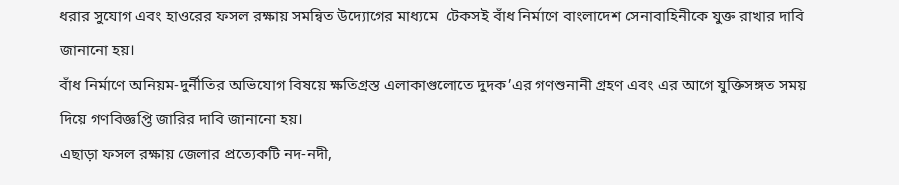ধরার সুযোগ এবং হাওরের ফসল রক্ষায় সমন্বিত উদ্যোগের মাধ্যমে  টেকসই বাঁধ নির্মাণে বাংলাদেশ সেনাবাহিনীকে যুক্ত রাখার দাবি জানানো হয়।
বাঁধ নির্মাণে অনিয়ম-দুর্নীতির অভিযোগ বিষয়ে ক্ষতিগ্রস্ত এলাকাগুলোতে দুদক’এর গণশুনানী গ্রহণ এবং এর আগে যুক্তিসঙ্গত সময় দিয়ে গণবিজ্ঞপ্তি জারির দাবি জানানো হয়।
এছাড়া ফসল রক্ষায় জেলার প্রত্যেকটি নদ-নদী,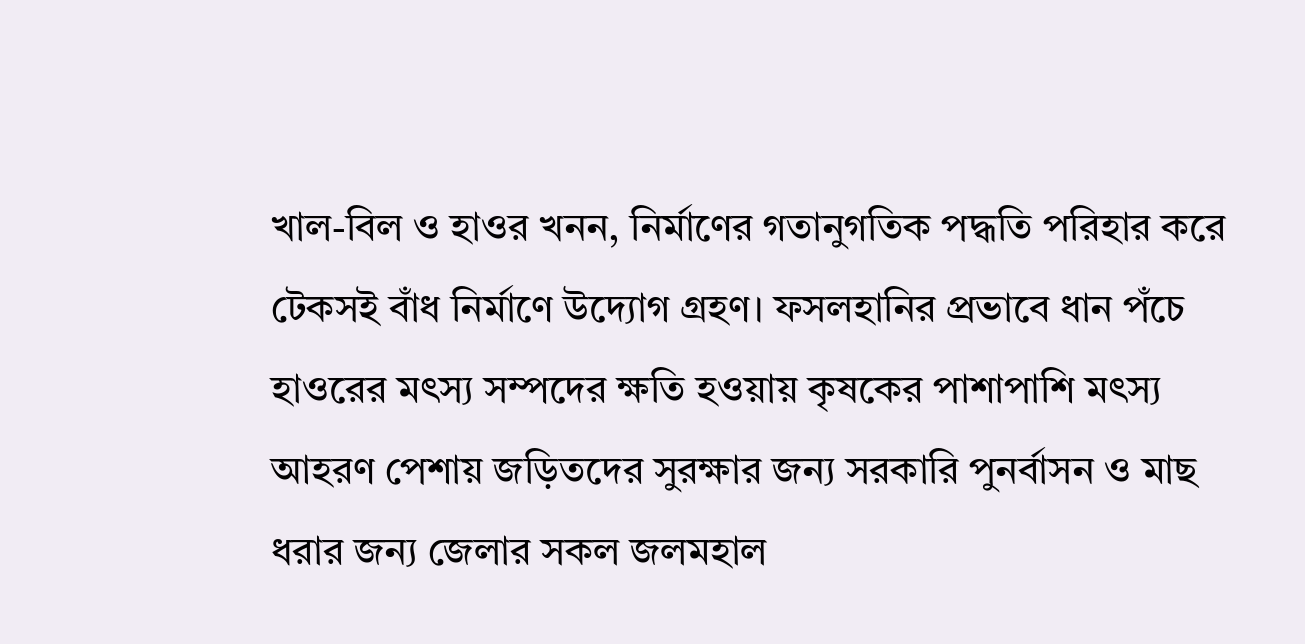খাল-বিল ও হাওর খনন, নির্মাণের গতানুগতিক পদ্ধতি পরিহার করে টেকসই বাঁধ নির্মাণে উদ্যোগ গ্রহণ। ফসলহানির প্রভাবে ধান পঁচে হাওরের মৎস্য সম্পদের ক্ষতি হওয়ায় কৃষকের পাশাপাশি মৎস্য আহরণ পেশায় জড়িতদের সুরক্ষার জন্য সরকারি পুনর্বাসন ও মাছ ধরার জন্য জেলার সকল জলমহাল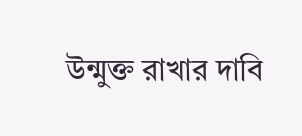উন্মুক্ত রাখার দাবি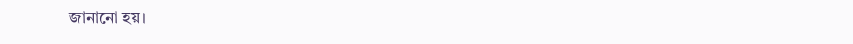জানানো হয়।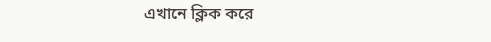এখানে ক্লিক করে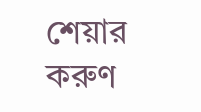শেয়ার করুণ